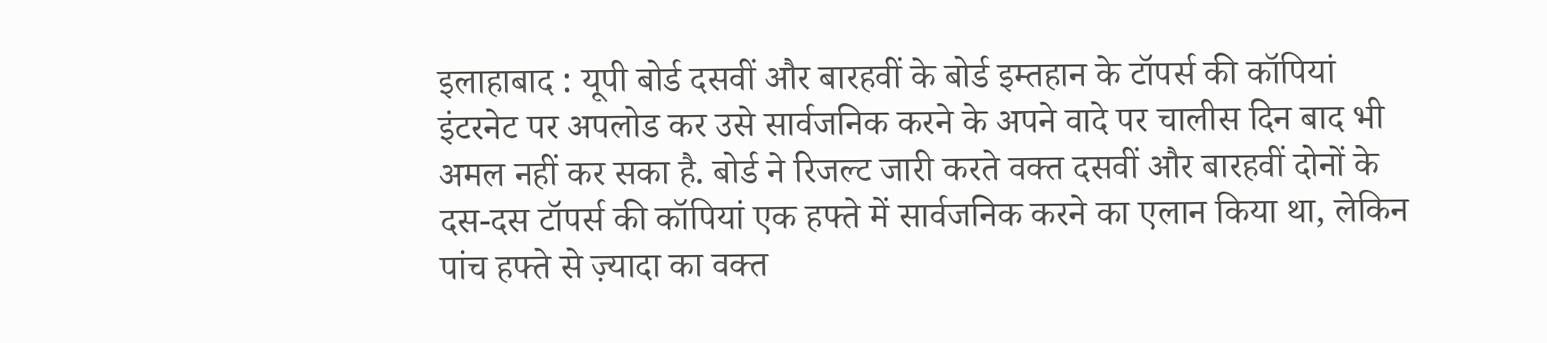इलाहाबाद : यूपी बोर्ड दसवीं और बारहवीं के बोर्ड इम्तहान के टॉपर्स की कॉपियां इंटरनेट पर अपलोड कर उसे सार्वजनिक करने के अपने वादे पर चालीस दिन बाद भी अमल नहीं कर सका है. बोर्ड ने रिजल्ट जारी करते वक्त दसवीं और बारहवीं दोनों के दस-दस टॉपर्स की कॉपियां एक हफ्ते में सार्वजनिक करने का एलान किया था, लेकिन पांच हफ्ते से ज़्यादा का वक्त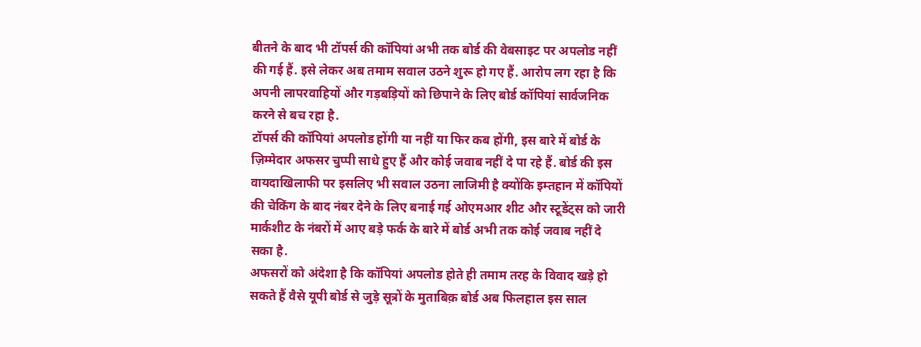बीतने के बाद भी टॉपर्स की कॉपियां अभी तक बोर्ड की वेबसाइट पर अपलोड नहीं की गई हैं. इसे लेकर अब तमाम सवाल उठने शुरू हो गए हैं. आरोप लग रहा है कि अपनी लापरवाहियों और गड़बड़ियों को छिपाने के लिए बोर्ड कॉपियां सार्वजनिक करने से बच रहा है.
टॉपर्स की कॉपियां अपलोड होंगी या नहीं या फिर कब होंगी, इस बारे में बोर्ड के ज़िम्मेदार अफसर चुप्पी साधे हुए हैं और कोई जवाब नहीं दे पा रहे हैं. बोर्ड की इस वायदाखिलाफी पर इसलिए भी सवाल उठना लाजिमी है क्योंकि इम्तहान में कॉपियों की चेकिंग के बाद नंबर देने के लिए बनाई गई ओएमआर शीट और स्टूडेंट्स को जारी मार्कशीट के नंबरों में आए बड़े फर्क के बारे में बोर्ड अभी तक कोई जवाब नहीं दे सका है.
अफसरों को अंदेशा है कि कॉपियां अपलोड होते ही तमाम तरह के विवाद खड़े हो सकते हैं वैसे यूपी बोर्ड से जुड़े सूत्रों के मुताबिक़ बोर्ड अब फिलहाल इस साल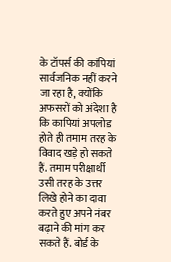के टॉपर्स की कांपियां सार्वजनिक नहीं करने जा रहा है, क्योंकि अफसरों को अंदेशा है कि कापियां अपलोड होते ही तमाम तरह के विवाद खड़े हो सकते हैं. तमाम परीक्षार्थी उसी तरह के उत्तर लिखे होने का दावा करते हुए अपने नंबर बढ़ाने की मांग कर सकते हैं. बोर्ड के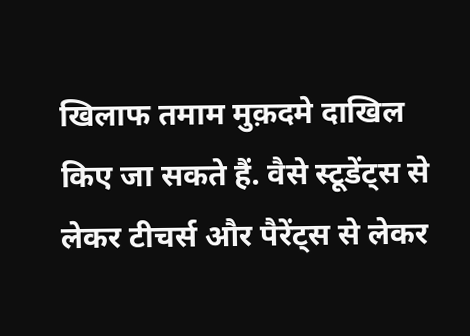खिलाफ तमाम मुक़दमे दाखिल किए जा सकते हैं. वैसे स्टूडेंट्स से लेकर टीचर्स और पैरेंट्स से लेकर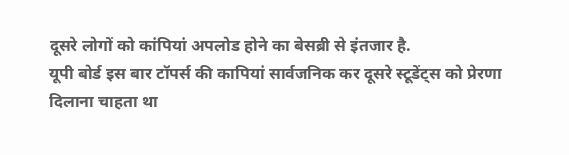दूसरे लोगों को कांपियां अपलोड होने का बेसब्री से इंतजार है.
यूपी बोर्ड इस बार टॉपर्स की कापियां सार्वजनिक कर दूसरे स्टूडेंट्स को प्रेरणा दिलाना चाहता था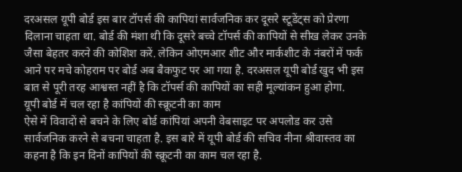दरअसल यूपी बोर्ड इस बार टॉपर्स की कापियां सार्वजनिक कर दूसरे स्टूडेंट्स को प्रेरणा दिलाना चाहता था. बोर्ड की मंशा थी कि दूसरे बच्चे टॉपर्स की कापियों से सीख लेकर उनके जैसा बेहतर करने की कोशिश करें. लेकिन ओएमआर शीट और मार्कशीट के नंबरों में फर्क आने पर मचे कोहराम पर बोर्ड अब बैकफुट पर आ गया है. दरअसल यूपी बोर्ड खुद भी इस बात से पूरी तरह आश्वस्त नहीं है कि टॉपर्स की कापियों का सही मूल्यांकन हुआ होगा.
यूपी बोर्ड में चल रहा है कांपियों की स्क्रूटनी का काम
ऐसे में विवादों से बचने के लिए बोर्ड कांपियां अपनी वेबसाइट पर अपलोड कर उसे सार्वजनिक करने से बचना चाहता है. इस बारे में यूपी बोर्ड की सचिव नीना श्रीवास्तव का कहना है कि इन दिनों कापियों की स्क्रूटनी का काम चल रहा है.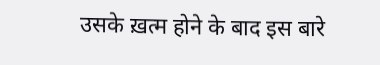उसके ख़त्म होने के बाद इस बारे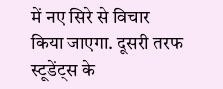में नए सिरे से विचार किया जाएगा. दूसरी तरफ स्टूडेंट्स के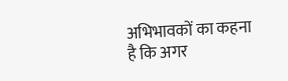अभिभावकों का कहना है कि अगर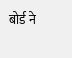बोर्ड ने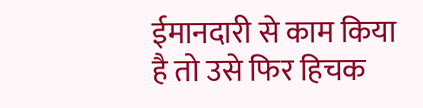ईमानदारी से काम किया है तो उसे फिर हिचक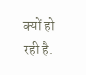क्यों हो रही है.